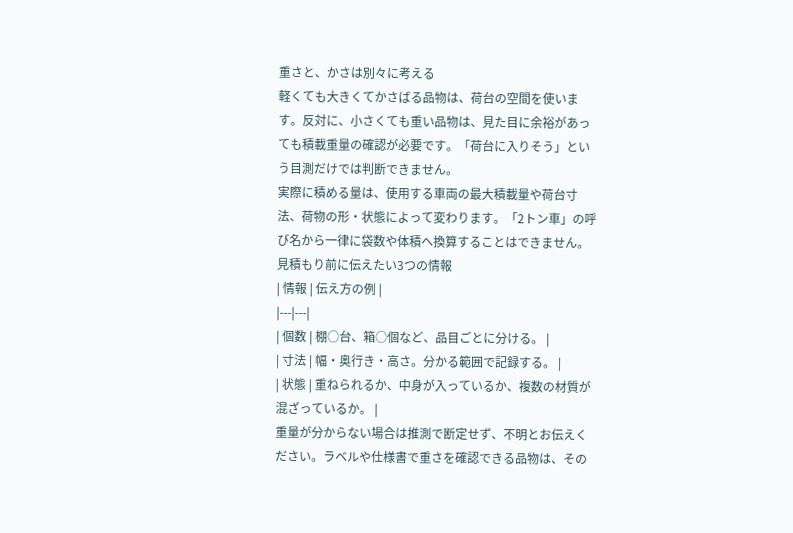重さと、かさは別々に考える
軽くても大きくてかさばる品物は、荷台の空間を使います。反対に、小さくても重い品物は、見た目に余裕があっても積載重量の確認が必要です。「荷台に入りそう」という目測だけでは判断できません。
実際に積める量は、使用する車両の最大積載量や荷台寸法、荷物の形・状態によって変わります。「2トン車」の呼び名から一律に袋数や体積へ換算することはできません。
見積もり前に伝えたい3つの情報
| 情報 | 伝え方の例 |
|---|---|
| 個数 | 棚○台、箱○個など、品目ごとに分ける。 |
| 寸法 | 幅・奥行き・高さ。分かる範囲で記録する。 |
| 状態 | 重ねられるか、中身が入っているか、複数の材質が混ざっているか。 |
重量が分からない場合は推測で断定せず、不明とお伝えください。ラベルや仕様書で重さを確認できる品物は、その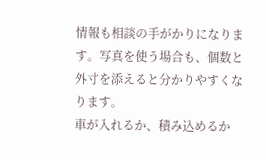情報も相談の手がかりになります。写真を使う場合も、個数と外寸を添えると分かりやすくなります。
車が入れるか、積み込めるか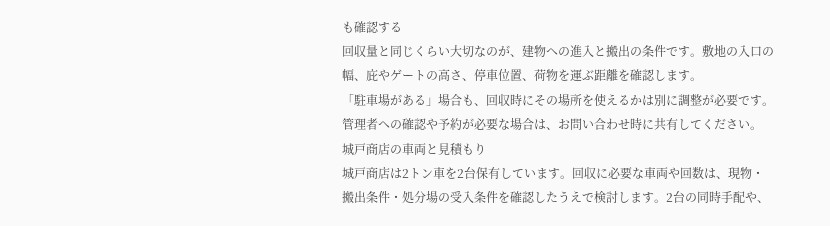も確認する
回収量と同じくらい大切なのが、建物への進入と搬出の条件です。敷地の入口の幅、庇やゲートの高さ、停車位置、荷物を運ぶ距離を確認します。
「駐車場がある」場合も、回収時にその場所を使えるかは別に調整が必要です。管理者への確認や予約が必要な場合は、お問い合わせ時に共有してください。
城戸商店の車両と見積もり
城戸商店は2トン車を2台保有しています。回収に必要な車両や回数は、現物・搬出条件・処分場の受入条件を確認したうえで検討します。2台の同時手配や、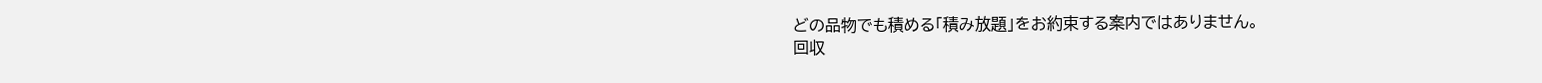どの品物でも積める「積み放題」をお約束する案内ではありません。
回収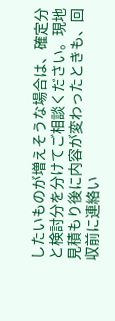したいものが増えそうな場合は、確定分と検討分を分けてご相談ください。現地見積もり後に内容が変わったときも、回収前に連絡い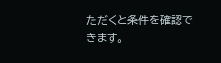ただくと条件を確認できます。